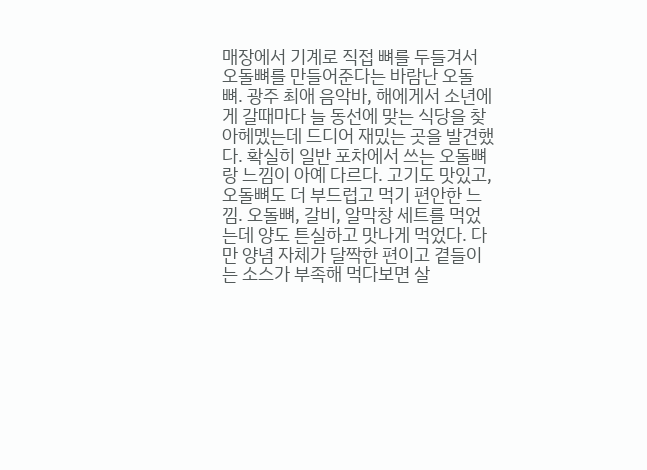매장에서 기계로 직접 뼈를 두들겨서 오돌뼈를 만들어준다는 바람난 오돌뼈. 광주 최애 음악바, 해에게서 소년에게 갈때마다 늘 동선에 맞는 식당을 찾아헤멨는데 드디어 재밌는 곳을 발견했다. 확실히 일반 포차에서 쓰는 오돌뼈랑 느낌이 아예 다르다. 고기도 맛있고, 오돌뼈도 더 부드럽고 먹기 편안한 느낌. 오돌뼈, 갈비, 알막창 세트를 먹었는데 양도 튼실하고 맛나게 먹었다. 다만 양념 자체가 달짝한 편이고 곁들이는 소스가 부족해 먹다보면 살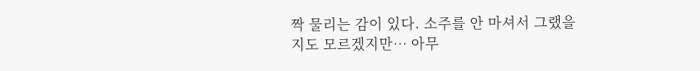짝 물리는 감이 있다. 소주를 안 마셔서 그랬을지도 모르겠지만… 아무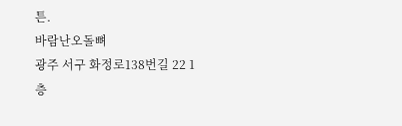튼.
바람난오돌뼈
광주 서구 화정로138번길 22 1층